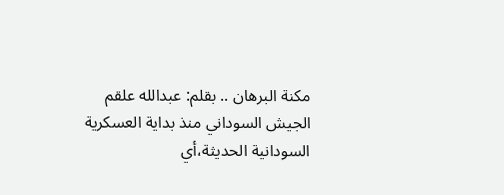مكنة البرهان .. بقلم: عبدالله علقم
الجيش السوداني منذ بداية العسكرية السودانية الحديثة،أي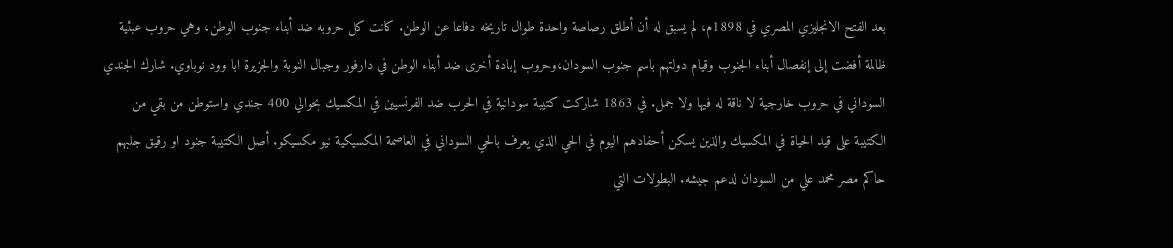بعد الفتح الانجليزي المصري في 1898م، لم يسبق له أن أطلق رصاصة واحدة طوال تاريخه دفاعا عن الوطن. كانت كل حروبه ضد أبناء جنوب الوطن، وهي حروب عبثية ظالمة أفضت إلى إنفصال أبناء الجنوب وقيام دولتهم باسم جنوب السودان،وحروب إبادة أخرى ضد أبناء الوطن في دارفور وجبال النوبة والجزيرة ابا وود نوباوي. شارك الجندي السوداني في حروب خارجية لا ناقة له فيها ولا جمل. في 1863 شاركت كتيبة سودانية في الحرب ضد الفرنسيين في المكسيك بحوالي 400 جندي واستوطن من بقي من الكتيبة على قيد الحياة في المكسيك والذين يسكن أحفادهم اليوم في الحي الذي يعرف بالحي السوداني في العاصمة المكسيكية نيو مكسيكو. أصل الكتيبة جنود او رقيق جلبهم حاكم مصر محمد علي من السودان لدعم جيشه. البطولات التي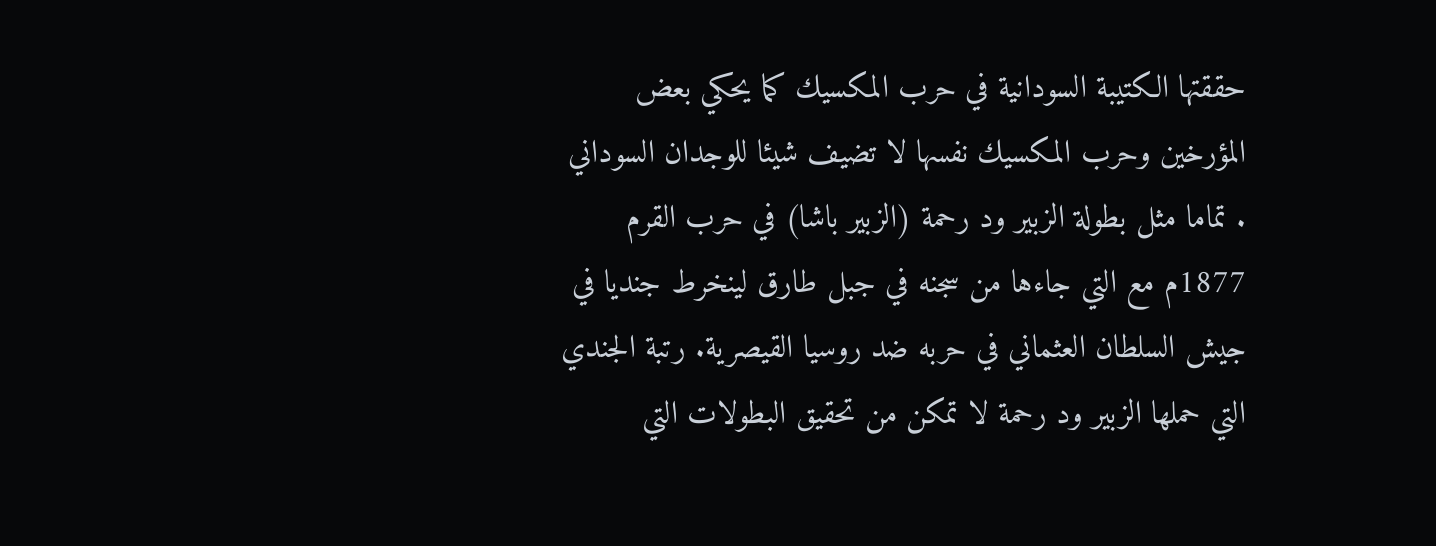حققتها الكتيبة السودانية في حرب المكسيك كما يحكي بعض المؤرخين وحرب المكسيك نفسها لا تضيف شيئا للوجدان السوداني . تماما مثل بطولة الزبير ود رحمة (الزبير باشا) في حرب القرم 1877م مع التي جاءها من سجنه في جبل طارق لينخرط جنديا في جيش السلطان العثماني في حربه ضد روسيا القيصرية. رتبة الجندي التي حملها الزبير ود رحمة لا تمكن من تحقيق البطولات التي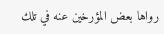رواها بعض المؤرخين عنه في تلك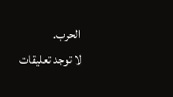الحرب.
لا توجد تعليقات